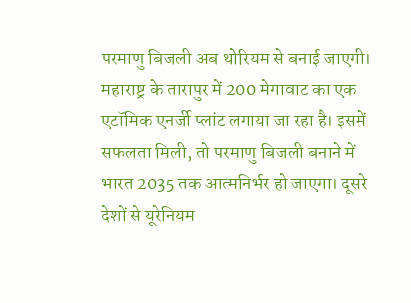परमाणु बिजली अब थोरियम से बनाई जाएगी। महाराष्ट्र के तारापुर में 200 मेगावाट का एक एटॉमिक एनर्जी प्लांट लगाया जा रहा है। इसमें सफलता मिली, तो परमाणु बिजली बनाने में भारत 2035 तक आत्मनिर्भर हो जाएगा। दूसरे देशों से यूरेनियम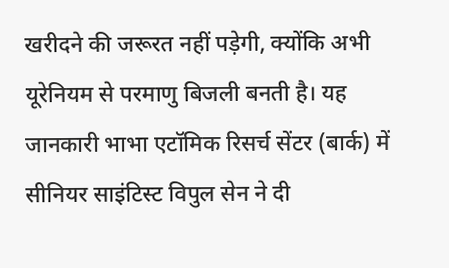खरीदने की जरूरत नहीं पड़ेगी, क्योंकि अभी यूरेनियम से परमाणु बिजली बनती है। यह जानकारी भाभा एटॉमिक रिसर्च सेंटर (बार्क) में सीनियर साइंटिस्ट विपुल सेन ने दी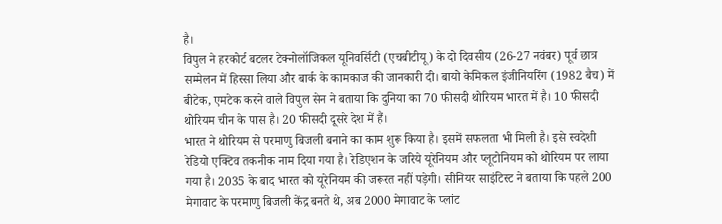है।
विपुल ने हरकोर्ट बटलर टेक्नोलॉजिकल यूनिवर्सिटी (एचबीटीयू) के दो दिवसीय (26-27 नवंबर) पूर्व छात्र सम्मेलन में हिस्सा लिया और बार्क के कामकाज की जानकारी दी। बायो केमिकल इंजीनियरिंग (1982 बैच) में बीटेक, एमटेक करने वाले विपुल सेन ने बताया कि दुनिया का 70 फीसदी थोरियम भारत में है। 10 फीसदी थोरियम चीन के पास है। 20 फीसदी दूसरे देश में हैं।
भारत ने थोरियम से परमाणु बिजली बनाने का काम शुरू किया है। इसमें सफलता भी मिली है। इसे स्वदेशी रेडियो एक्टिव तकनीक नाम दिया गया है। रेडिएशन के जरिये यूरेनियम और प्लूटोनियम को थोरियम पर लाया गया है। 2035 के बाद भारत को यूरेनियम की जरूरत नहीं पड़ेगी। सीनियर साइंटिस्ट ने बताया कि पहले 200 मेगावाट के परमाणु बिजली केंद्र बनते थे, अब 2000 मेगावाट के प्लांट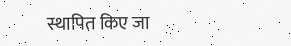स्थापित किए जा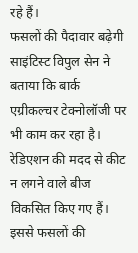रहे हैं।
फसलों की पैदावार बढ़ेगी
साइंटिस्ट विपुल सेन ने बताया कि बार्क एग्रीकल्चर टेक्नोलॉजी पर भी काम कर रहा है। रेडिएशन की मदद से कीट न लगने वाले बीज विकसित किए गए हैं। इससे फसलों की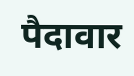पैदावार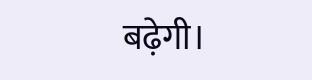बढ़ेगी।